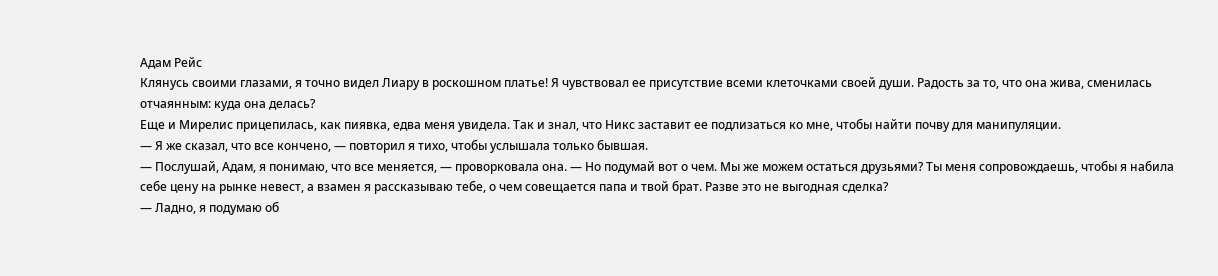Адам Рейс
Клянусь своими глазами, я точно видел Лиару в роскошном платье! Я чувствовал ее присутствие всеми клеточками своей души. Радость за то, что она жива, сменилась отчаянным: куда она делась?
Еще и Мирелис прицепилась, как пиявка, едва меня увидела. Так и знал, что Никс заставит ее подлизаться ко мне, чтобы найти почву для манипуляции.
— Я же сказал, что все кончено, — повторил я тихо, чтобы услышала только бывшая.
— Послушай, Адам, я понимаю, что все меняется, — проворковала она. — Но подумай вот о чем. Мы же можем остаться друзьями? Ты меня сопровождаешь, чтобы я набила себе цену на рынке невест, а взамен я рассказываю тебе, о чем совещается папа и твой брат. Разве это не выгодная сделка?
— Ладно, я подумаю об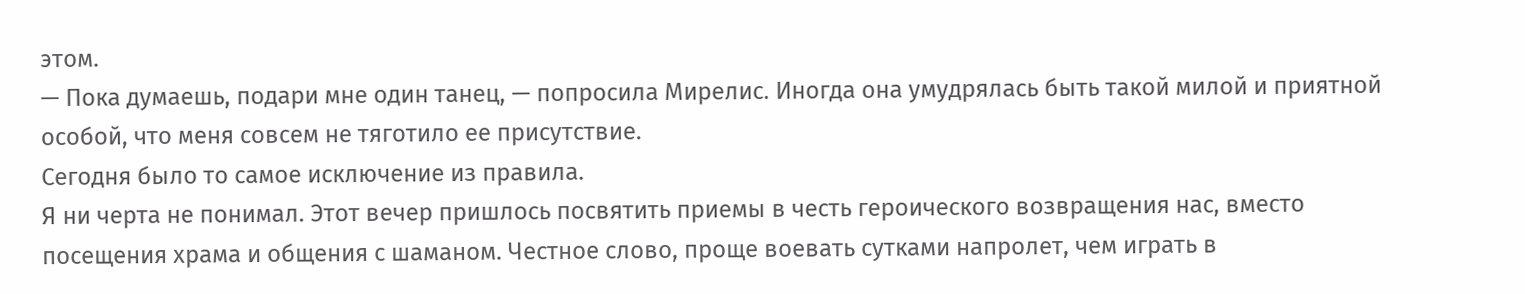этом.
— Пока думаешь, подари мне один танец, — попросила Мирелис. Иногда она умудрялась быть такой милой и приятной особой, что меня совсем не тяготило ее присутствие.
Сегодня было то самое исключение из правила.
Я ни черта не понимал. Этот вечер пришлось посвятить приемы в честь героического возвращения нас, вместо посещения храма и общения с шаманом. Честное слово, проще воевать сутками напролет, чем играть в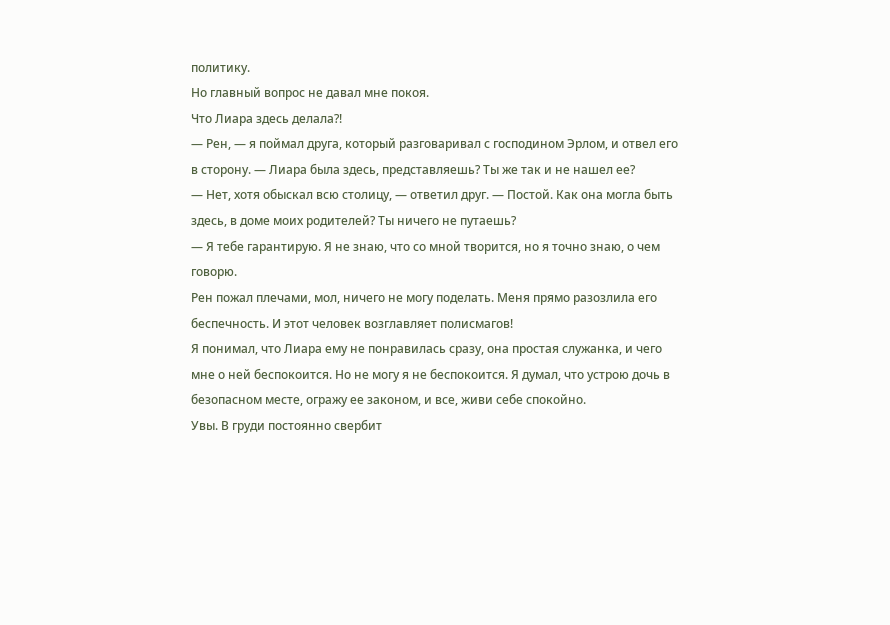политику.
Но главный вопрос не давал мне покоя.
Что Лиара здесь делала?!
— Рен, — я поймал друга, который разговаривал с господином Эрлом, и отвел его в сторону. — Лиара была здесь, представляешь? Ты же так и не нашел ее?
— Нет, хотя обыскал всю столицу, — ответил друг. — Постой. Как она могла быть здесь, в доме моих родителей? Ты ничего не путаешь?
— Я тебе гарантирую. Я не знаю, что со мной творится, но я точно знаю, о чем говорю.
Рен пожал плечами, мол, ничего не могу поделать. Меня прямо разозлила его беспечность. И этот человек возглавляет полисмагов!
Я понимал, что Лиара ему не понравилась сразу, она простая служанка, и чего мне о ней беспокоится. Но не могу я не беспокоится. Я думал, что устрою дочь в безопасном месте, огражу ее законом, и все, живи себе спокойно.
Увы. В груди постоянно свербит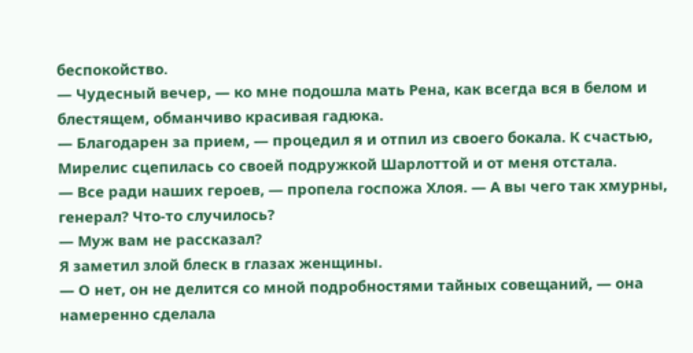беспокойство.
— Чудесный вечер, — ко мне подошла мать Рена, как всегда вся в белом и блестящем, обманчиво красивая гадюка.
— Благодарен за прием, — процедил я и отпил из своего бокала. К счастью, Мирелис сцепилась со своей подружкой Шарлоттой и от меня отстала.
— Все ради наших героев, — пропела госпожа Хлоя. — А вы чего так хмурны, генерал? Что-то случилось?
— Муж вам не рассказал?
Я заметил злой блеск в глазах женщины.
— О нет, он не делится со мной подробностями тайных совещаний, — она намеренно сделала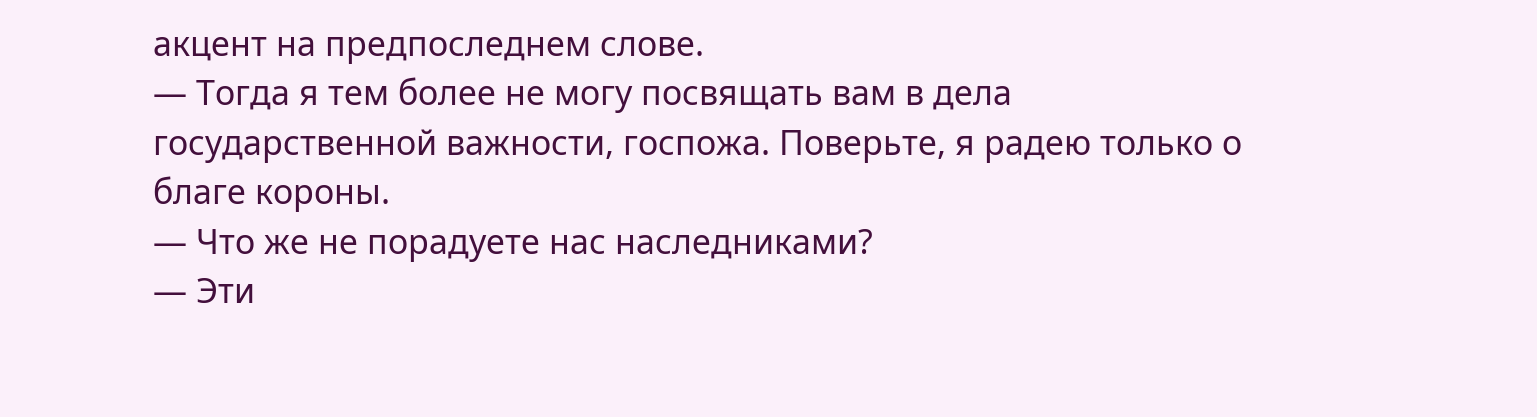акцент на предпоследнем слове.
— Тогда я тем более не могу посвящать вам в дела государственной важности, госпожа. Поверьте, я радею только о благе короны.
— Что же не порадуете нас наследниками?
— Эти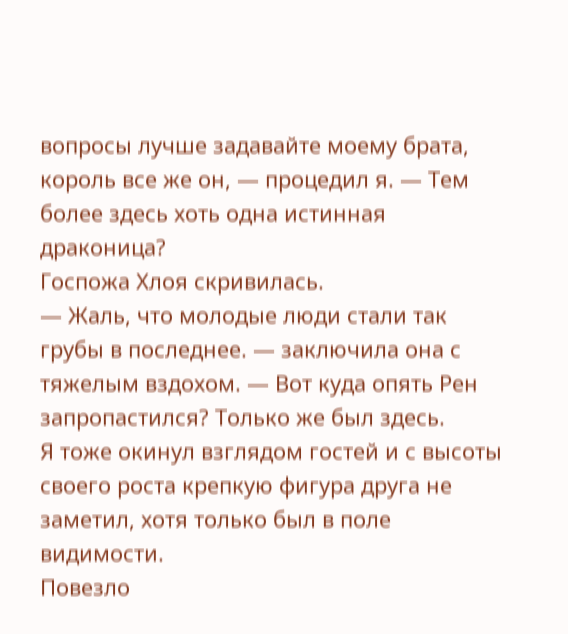вопросы лучше задавайте моему брата, король все же он, — процедил я. — Тем более здесь хоть одна истинная драконица?
Госпожа Хлоя скривилась.
— Жаль, что молодые люди стали так грубы в последнее. — заключила она с тяжелым вздохом. — Вот куда опять Рен запропастился? Только же был здесь.
Я тоже окинул взглядом гостей и с высоты своего роста крепкую фигура друга не заметил, хотя только был в поле видимости.
Повезло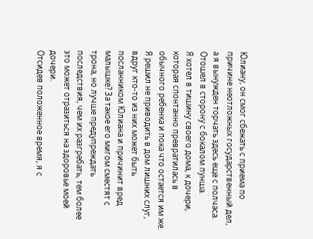Юлиану, он смог сбежать с приема по причине неотложных государственный дел, а я вынужден торчать здесь еще с полчаса.
Отошел в сторону с бокалом пунша.
Я хотел в тишину своего дома, к дочери, которая спонтанно превратилась в обычного ребенка и пока что остается им же. Я решил не приводить в дом лишних слуг, вдруг кто-то из них может быть посланником Юлиана и причинит вред малышке? За такое его мигом сместят с трона, но лучше предупреждать последствия, чем их разгребать, тем более это может отразиться на здоровье моей дочери.
Отсидев положенное время, я с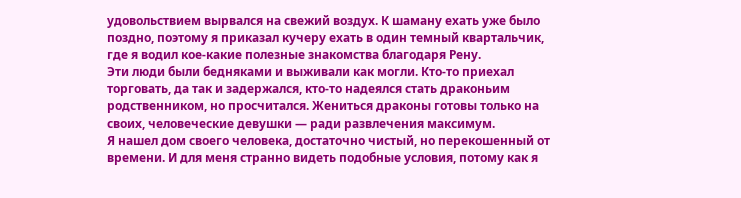удовольствием вырвался на свежий воздух. К шаману ехать уже было поздно, поэтому я приказал кучеру ехать в один темный квартальчик, где я водил кое-какие полезные знакомства благодаря Рену.
Эти люди были бедняками и выживали как могли. Кто-то приехал торговать, да так и задержался, кто-то надеялся стать драконьим родственником, но просчитался. Жениться драконы готовы только на своих, человеческие девушки — ради развлечения максимум.
Я нашел дом своего человека, достаточно чистый, но перекошенный от времени. И для меня странно видеть подобные условия, потому как я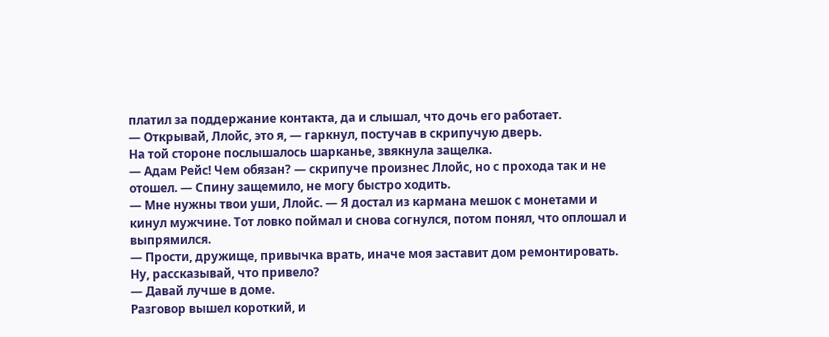платил за поддержание контакта, да и слышал, что дочь его работает.
— Открывай, Ллойс, это я, — гаркнул, постучав в скрипучую дверь.
На той стороне послышалось шарканье, звякнула защелка.
— Адам Рейс! Чем обязан? — скрипуче произнес Ллойс, но с прохода так и не отошел. — Спину защемило, не могу быстро ходить.
— Мне нужны твои уши, Ллойс. — Я достал из кармана мешок с монетами и кинул мужчине. Тот ловко поймал и снова согнулся, потом понял, что оплошал и выпрямился.
— Прости, дружище, привычка врать, иначе моя заставит дом ремонтировать. Ну, рассказывай, что привело?
— Давай лучше в доме.
Разговор вышел короткий, и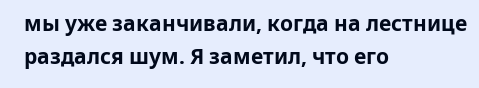мы уже заканчивали, когда на лестнице раздался шум. Я заметил, что его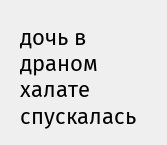дочь в драном халате спускалась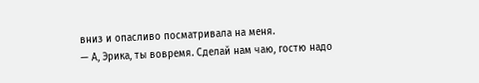вниз и опасливо посматривала на меня.
— А, Эрика, ты вовремя. Сделай нам чаю, гостю надо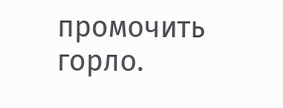промочить горло.